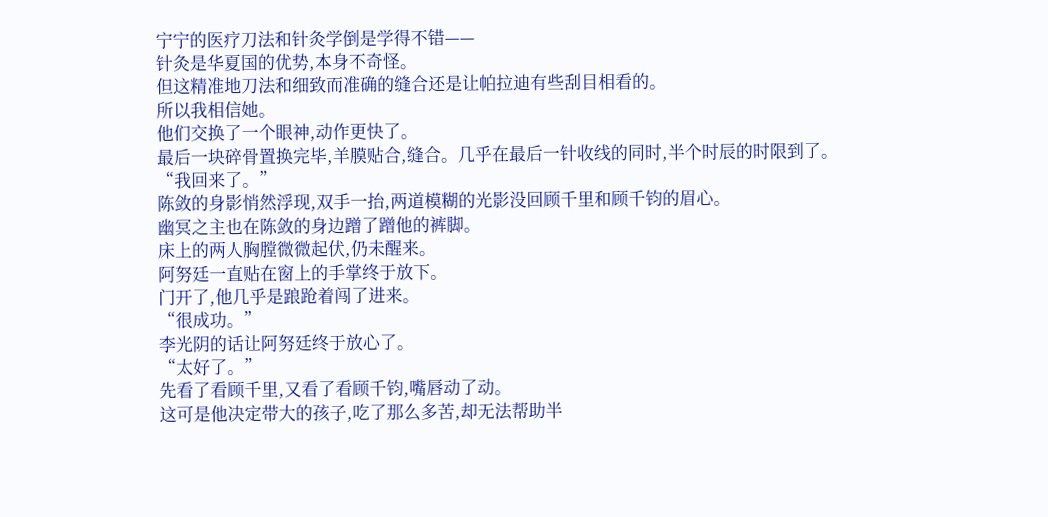宁宁的医疗刀法和针灸学倒是学得不错——
针灸是华夏国的优势,本身不奇怪。
但这精准地刀法和细致而准确的缝合还是让帕拉迪有些刮目相看的。
所以我相信她。
他们交换了一个眼神,动作更快了。
最后一块碎骨置换完毕,羊膜贴合,缝合。几乎在最后一针收线的同时,半个时辰的时限到了。
“我回来了。”
陈敛的身影悄然浮现,双手一抬,两道模糊的光影没回顾千里和顾千钧的眉心。
幽冥之主也在陈敛的身边蹭了蹭他的裤脚。
床上的两人胸膛微微起伏,仍未醒来。
阿努廷一直贴在窗上的手掌终于放下。
门开了,他几乎是踉跄着闯了进来。
“很成功。”
李光阴的话让阿努廷终于放心了。
“太好了。”
先看了看顾千里,又看了看顾千钧,嘴唇动了动。
这可是他决定带大的孩子,吃了那么多苦,却无法帮助半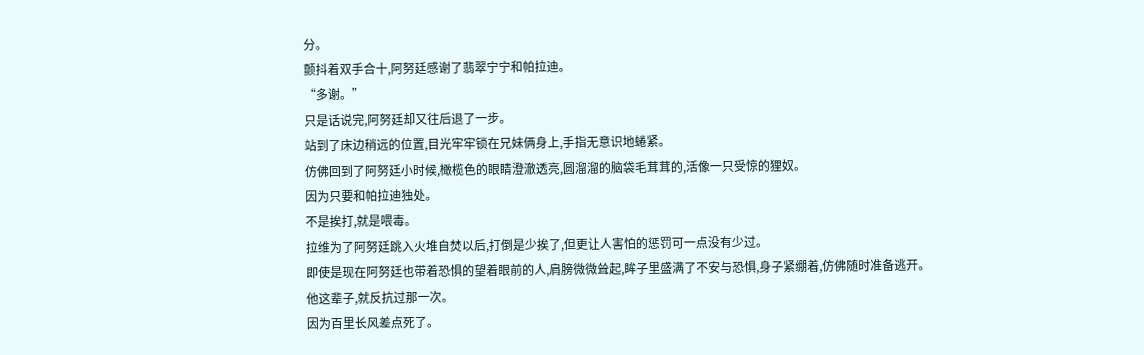分。
颤抖着双手合十,阿努廷感谢了翡翠宁宁和帕拉迪。
“多谢。”
只是话说完,阿努廷却又往后退了一步。
站到了床边稍远的位置,目光牢牢锁在兄妹俩身上,手指无意识地蜷紧。
仿佛回到了阿努廷小时候,橄榄色的眼睛澄澈透亮,圆溜溜的脑袋毛茸茸的,活像一只受惊的狸奴。
因为只要和帕拉迪独处。
不是挨打,就是喂毒。
拉维为了阿努廷跳入火堆自焚以后,打倒是少挨了,但更让人害怕的惩罚可一点没有少过。
即使是现在阿努廷也带着恐惧的望着眼前的人,肩膀微微耸起,眸子里盛满了不安与恐惧,身子紧绷着,仿佛随时准备逃开。
他这辈子,就反抗过那一次。
因为百里长风差点死了。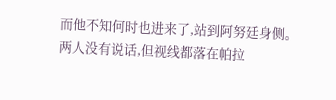而他不知何时也进来了,站到阿努廷身侧。
两人没有说话,但视线都落在帕拉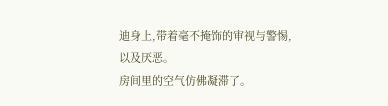迪身上,带着毫不掩饰的审视与警惕,以及厌恶。
房间里的空气仿佛凝滞了。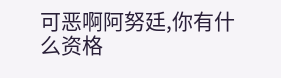可恶啊阿努廷,你有什么资格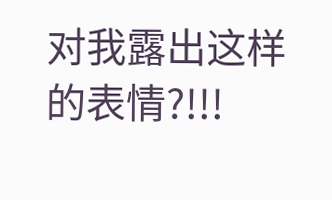对我露出这样的表情?!!!